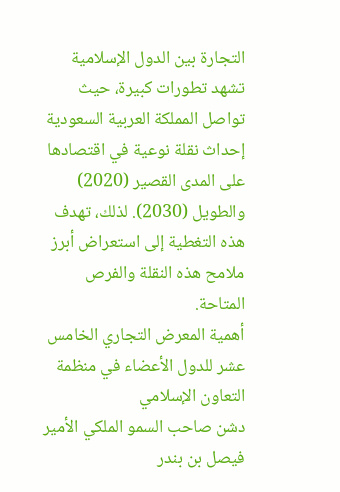التجارة بين الدول الإسلامية تشهد تطورات كبيرة، حيث تواصل المملكة العربية السعودية إحداث نقلة نوعية في اقتصادها على المدى القصير (2020) والطويل (2030). لذلك، تهدف هذه التغطية إلى استعراض أبرز ملامح هذه النقلة والفرص المتاحة.
أهمية المعرض التجاري الخامس عشر للدول الأعضاء في منظمة التعاون الإسلامي
دشن صاحب السمو الملكي الأمير فيصل بن بندر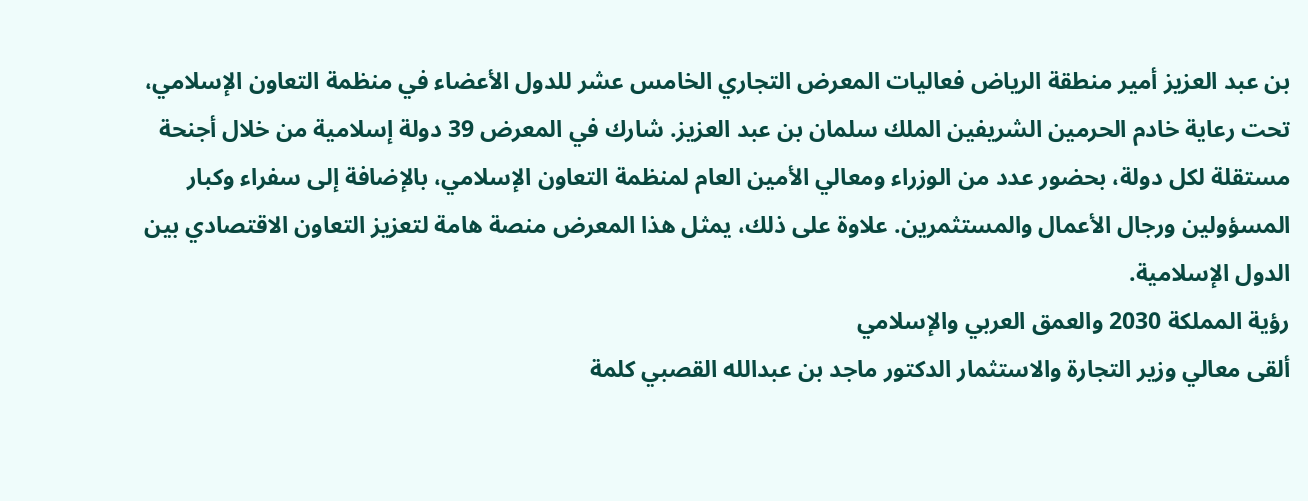بن عبد العزيز أمير منطقة الرياض فعاليات المعرض التجاري الخامس عشر للدول الأعضاء في منظمة التعاون الإسلامي، تحت رعاية خادم الحرمين الشريفين الملك سلمان بن عبد العزيز. شارك في المعرض 39 دولة إسلامية من خلال أجنحة مستقلة لكل دولة، بحضور عدد من الوزراء ومعالي الأمين العام لمنظمة التعاون الإسلامي، بالإضافة إلى سفراء وكبار المسؤولين ورجال الأعمال والمستثمرين. علاوة على ذلك، يمثل هذا المعرض منصة هامة لتعزيز التعاون الاقتصادي بين الدول الإسلامية.
رؤية المملكة 2030 والعمق العربي والإسلامي
ألقى معالي وزير التجارة والاستثمار الدكتور ماجد بن عبدالله القصبي كلمة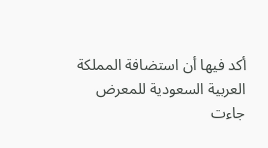أكد فيها أن استضافة المملكة العربية السعودية للمعرض جاءت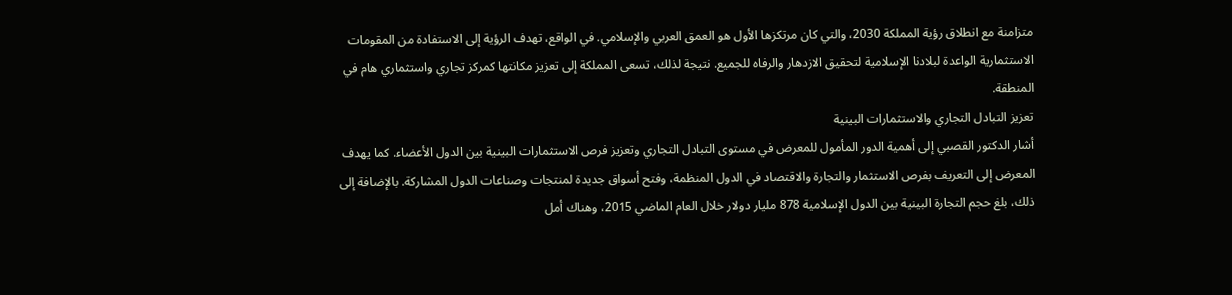متزامنة مع انطلاق رؤية المملكة 2030، والتي كان مرتكزها الأول هو العمق العربي والإسلامي. في الواقع، تهدف الرؤية إلى الاستفادة من المقومات الاستثمارية الواعدة لبلادنا الإسلامية لتحقيق الازدهار والرفاه للجميع. نتيجة لذلك، تسعى المملكة إلى تعزيز مكانتها كمركز تجاري واستثماري هام في المنطقة.
تعزيز التبادل التجاري والاستثمارات البينية
أشار الدكتور القصبي إلى أهمية الدور المأمول للمعرض في مستوى التبادل التجاري وتعزيز فرص الاستثمارات البينية بين الدول الأعضاء. كما يهدف المعرض إلى التعريف بفرص الاستثمار والتجارة والاقتصاد في الدول المنظمة، وفتح أسواق جديدة لمنتجات وصناعات الدول المشاركة. بالإضافة إلى ذلك، بلغ حجم التجارة البينية بين الدول الإسلامية 878 مليار دولار خلال العام الماضي 2015، وهناك أمل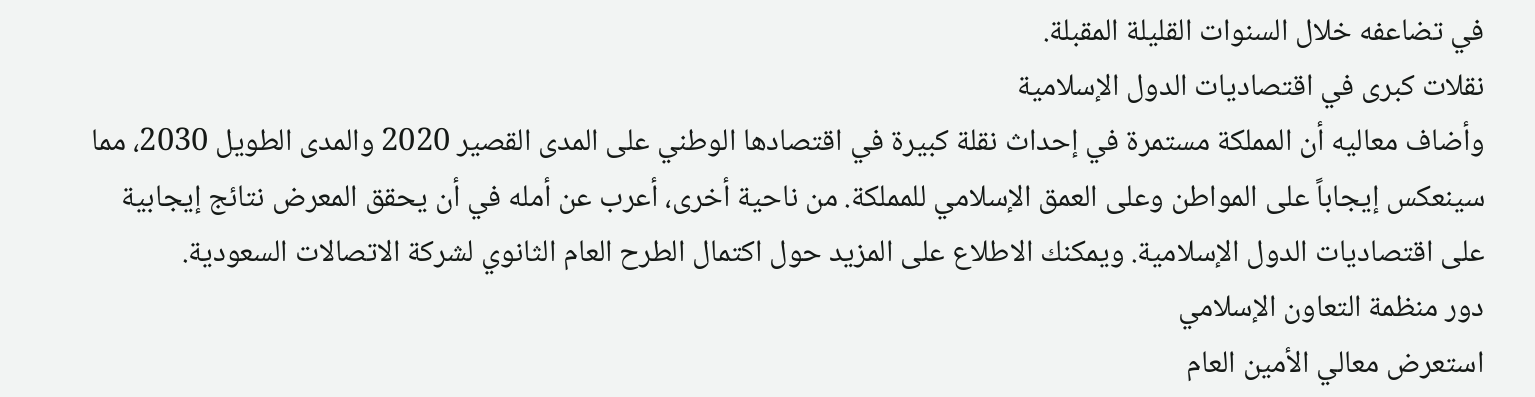في تضاعفه خلال السنوات القليلة المقبلة.
نقلات كبرى في اقتصاديات الدول الإسلامية
وأضاف معاليه أن المملكة مستمرة في إحداث نقلة كبيرة في اقتصادها الوطني على المدى القصير 2020 والمدى الطويل 2030، مما سينعكس إيجاباً على المواطن وعلى العمق الإسلامي للمملكة. من ناحية أخرى، أعرب عن أمله في أن يحقق المعرض نتائج إيجابية على اقتصاديات الدول الإسلامية. ويمكنك الاطلاع على المزيد حول اكتمال الطرح العام الثانوي لشركة الاتصالات السعودية.
دور منظمة التعاون الإسلامي
استعرض معالي الأمين العام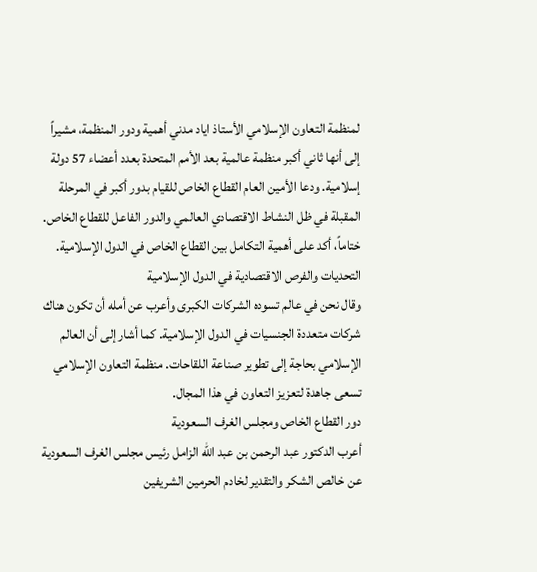لمنظمة التعاون الإسلامي الأستاذ اياد مدني أهمية ودور المنظمة، مشيراً إلى أنها ثاني أكبر منظمة عالمية بعد الأمم المتحدة بعدد أعضاء 57 دولة إسلامية. ودعا الأمين العام القطاع الخاص للقيام بدور أكبر في المرحلة المقبلة في ظل النشاط الاقتصادي العالمي والدور الفاعل للقطاع الخاص. ختاماً، أكد على أهمية التكامل بين القطاع الخاص في الدول الإسلامية.
التحديات والفرص الاقتصادية في الدول الإسلامية
وقال نحن في عالم تسوده الشركات الكبرى وأعرب عن أمله أن تكون هناك شركات متعددة الجنسيات في الدول الإسلامية. كما أشار إلى أن العالم الإسلامي بحاجة إلى تطوير صناعة اللقاحات. منظمة التعاون الإسلامي تسعى جاهدة لتعزيز التعاون في هذا المجال.
دور القطاع الخاص ومجلس الغرف السعودية
أعرب الدكتور عبد الرحمن بن عبد الله الزامل رئيس مجلس الغرف السعودية عن خالص الشكر والتقدير لخادم الحرمين الشريفين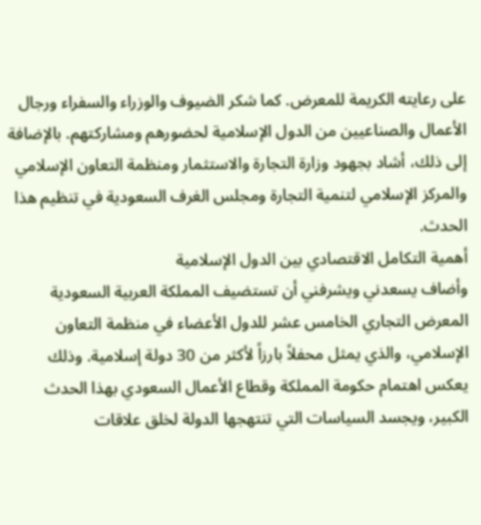على رعايته الكريمة للمعرض. كما شكر الضيوف والوزراء والسفراء ورجال الأعمال والصناعيين من الدول الإسلامية لحضورهم ومشاركتهم. بالإضافة إلى ذلك، أشاد بجهود وزارة التجارة والاستثمار ومنظمة التعاون الإسلامي والمركز الإسلامي لتنمية التجارة ومجلس الغرف السعودية في تنظيم هذا الحدث.
أهمية التكامل الاقتصادي بين الدول الإسلامية
وأضاف يسعدني ويشرفني أن تستضيف المملكة العربية السعودية المعرض التجاري الخامس عشر للدول الأعضاء في منظمة التعاون الإسلامي، والذي يمثل محفلاً بارزاً لأكثر من 30 دولة إسلامية. وذلك يعكس اهتمام حكومة المملكة وقطاع الأعمال السعودي بهذا الحدث الكبير، ويجسد السياسات التي تنتهجها الدولة لخلق علاقات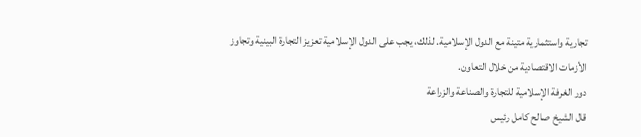تجارية واستثمارية متينة مع الدول الإسلامية. لذلك، يجب على الدول الإسلامية تعزيز التجارة البينية وتجاوز الأزمات الاقتصادية من خلال التعاون.
دور الغرفة الإسلامية للتجارة والصناعة والزراعة
قال الشيخ صالح كامل رئيس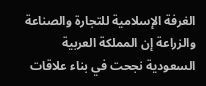الغرفة الإسلامية للتجارة والصناعة والزراعة إن المملكة العربية السعودية نجحت في بناء علاقات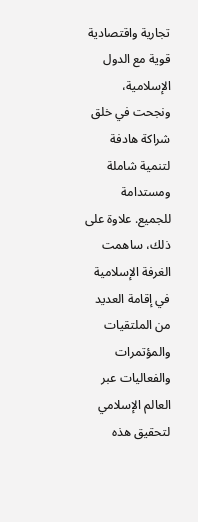تجارية واقتصادية قوية مع الدول الإسلامية، ونجحت في خلق شراكة هادفة لتنمية شاملة ومستدامة للجميع. علاوة على ذلك، ساهمت الغرفة الإسلامية في إقامة العديد من الملتقيات والمؤتمرات والفعاليات عبر العالم الإسلامي لتحقيق هذه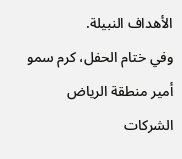الأهداف النبيلة.
وفي ختام الحفل، كرم سمو أمير منطقة الرياض الشركات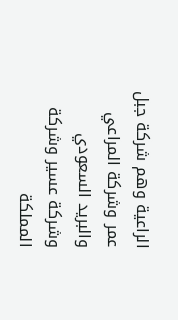الراعية وهم شركة جبل عمر وشركة المراعي والبريد السعودي وشركة عسير وشركة المملكة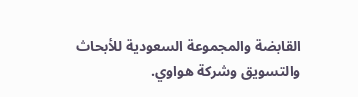القابضة والمجموعة السعودية للأبحاث والتسويق وشركة هواوي.